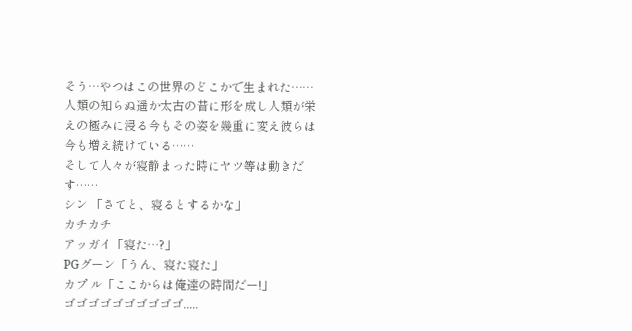そう…やつはこの世界のどこかで生まれた……
人類の知らぬ遥か太古の昔に形を成し人類が栄えの極みに浸る今もその姿を幾重に変え彼らは今も増え続けている……
そして人々が寝静まった時にヤツ等は動きだす……
シン 「さてと、寝るとするかな」
カチカチ
アッガイ「寝た…?」
PGグーン「うん、寝た寝た」
カプ ル「ここからは俺達の時間だー!」
ゴゴゴゴゴゴゴゴゴゴ.....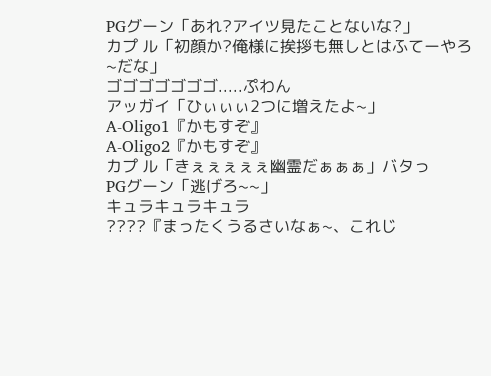PGグーン「あれ?アイツ見たことないな?」
カプ ル「初顔か?俺様に挨拶も無しとはふてーやろ~だな」
ゴゴゴゴゴゴゴ.....ぷわん
アッガイ「ひぃぃぃ2つに増えたよ~」
A-Oligo1『かもすぞ』
A-Oligo2『かもすぞ』
カプ ル「きぇぇぇぇぇ幽霊だぁぁぁ」バタっ
PGグーン「逃げろ~~」
キュラキュラキュラ
????『まったくうるさいなぁ~、これじ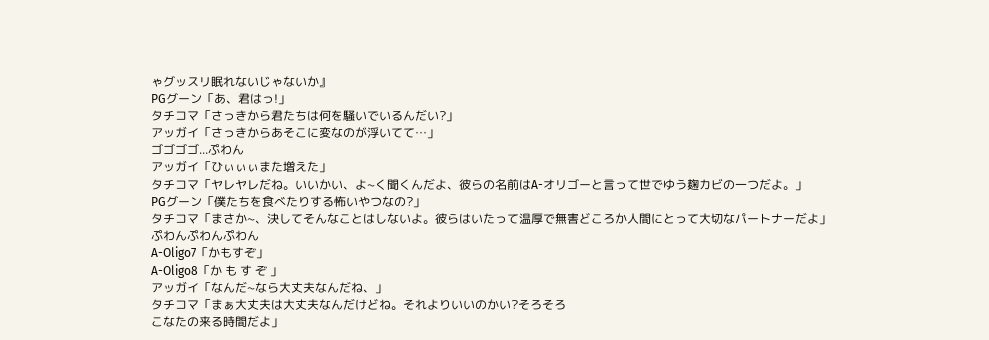ゃグッスリ眠れないじゃないか』
PGグーン「あ、君はっ!」
タチコマ「さっきから君たちは何を騒いでいるんだい?」
アッガイ「さっきからあそこに変なのが浮いてて…」
ゴゴゴゴ...ぷわん
アッガイ「ひぃぃぃまた増えた」
タチコマ「ヤレヤレだね。いいかい、よ~く聞くんだよ、彼らの名前はA-オリゴーと言って世でゆう麹カビの一つだよ。」
PGグーン「僕たちを食べたりする怖いやつなの?」
タチコマ「まさか~、決してそんなことはしないよ。彼らはいたって温厚で無害どころか人間にとって大切なパートナーだよ」
ぷわんぷわんぷわん
A-Oligo7「かもすぞ」
A-Oligo8「か も す ぞ 」
アッガイ「なんだ~なら大丈夫なんだね、」
タチコマ「まぁ大丈夫は大丈夫なんだけどね。それよりいいのかい?そろそろ
こなたの来る時間だよ」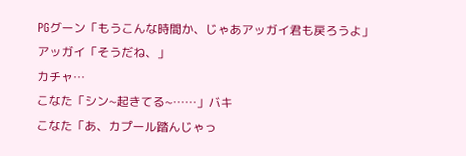PGグーン「もうこんな時間か、じゃあアッガイ君も戻ろうよ」
アッガイ「そうだね、」
カチャ…
こなた「シン~起きてる~……」バキ
こなた「あ、カプール踏んじゃっ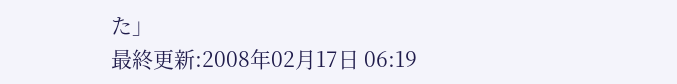た」
最終更新:2008年02月17日 06:19